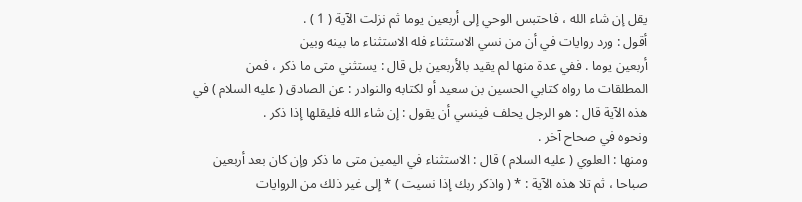يقل إن شاء الله ، فاحتبس الوحي إلى أربعين يوما ثم نزلت الآية ( 1 ) .
أقول : ورد روايات في أن من نسي الاستثناء فله الاستثناء ما بينه وبين
أربعين يوما . ففي عدة منها لم يقيد بالأربعين بل قال : يستثني متى ما ذكر ، فمن
المطلقات ما رواه كتابي الحسين بن سعيد أو لكتابه والنوادر : عن الصادق ( عليه السلام ) في
هذه الآية قال : هو الرجل يحلف فينسي أن يقول : إن شاء الله فليقلها إذا ذكر .
ونحوه في صحاح آخر .
ومنها : العلوي ( عليه السلام ) قال : الاستثناء في اليمين متى ما ذكر وإن كان بعد أربعين
صباحا ، ثم تلا هذه الآية : * ( واذكر ربك إذا نسيت ) * إلى غير ذلك من الروايات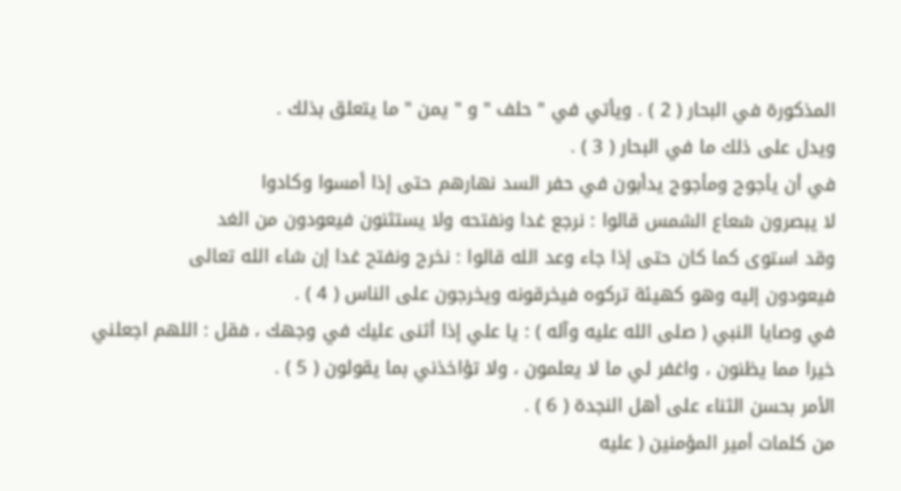المذكورة في البحار ( 2 ) . ويأتي في " حلف " و " يمن " ما يتعلق بذلك .
ويدل على ذلك ما في البحار ( 3 ) .
في أن يأجوج ومأجوج يدأبون في حفر السد نهارهم حتى إذا أمسوا وكادوا
لا يبصرون شعاع الشمس قالوا : نرجع غدا ونفتحه ولا يستثنون فيعودون من الغد
وقد استوى كما كان حتى إذا جاء وعد الله قالوا : نخرج ونفتح غدا إن شاء الله تعالى
فيعودون إليه وهو كهيئة تركوه فيخرقونه ويخرجون على الناس ( 4 ) .
في وصايا النبي ( صلى الله عليه وآله ) : يا علي إذا أثنى عليك في وجهك ، فقل : اللهم اجعلني
خيرا مما يظنون ، واغفر لي ما لا يعلمون ، ولا تؤاخذني بما يقولون ( 5 ) .
الأمر بحسن الثناء على أهل النجدة ( 6 ) .
من كلمات أمير المؤمنين ( عليه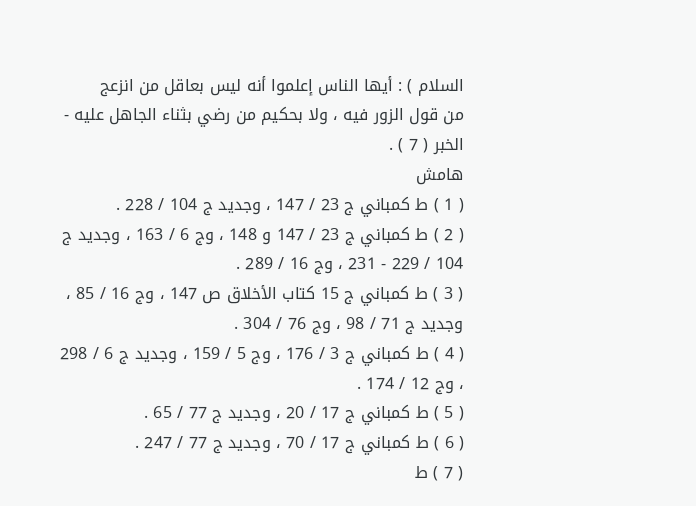السلام ) : أيها الناس إعلموا أنه ليس بعاقل من انزعج
من قول الزور فيه ، ولا بحكيم من رضي بثناء الجاهل عليه - الخبر ( 7 ) .
هامش
( 1 ) ط كمباني ج 23 / 147 ، وجديد ج 104 / 228 .
( 2 ) ط كمباني ج 23 / 147 و 148 ، وج 6 / 163 ، وجديد ج 104 / 229 - 231 ، وج 16 / 289 .
( 3 ) ط كمباني ج 15 كتاب الأخلاق ص 147 ، وج 16 / 85 ، وجديد ج 71 / 98 ، وج 76 / 304 .
( 4 ) ط كمباني ج 3 / 176 ، وج 5 / 159 ، وجديد ج 6 / 298 ، وج 12 / 174 .
( 5 ) ط كمباني ج 17 / 20 ، وجديد ج 77 / 65 .
( 6 ) ط كمباني ج 17 / 70 ، وجديد ج 77 / 247 .
( 7 ) ط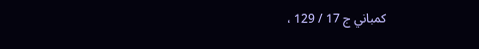كمباني ج 17 / 129 ،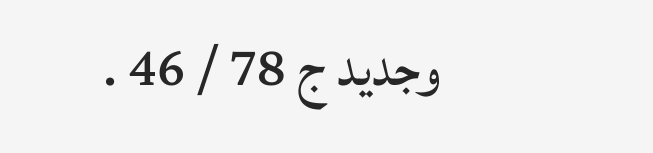وجديد ج 78 / 46 .